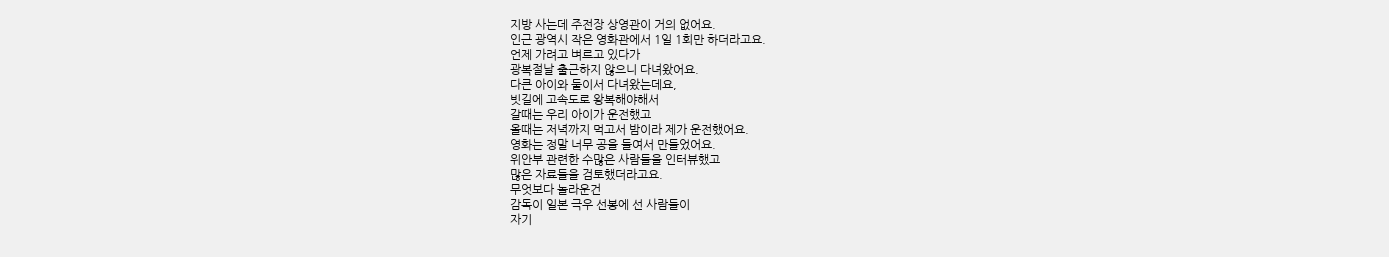지방 사는데 주전장 상영관이 거의 없어요.
인근 광역시 작은 영화관에서 1일 1회만 하더라고요.
언제 가려고 벼르고 있다가
광복절날 출근하지 않으니 다녀왔어요.
다큰 아이와 둘이서 다녀왔는데요,
빗길에 고속도로 왕복해야해서
갈때는 우리 아이가 운전했고
올때는 저녁까지 먹고서 밤이라 제가 운전했어요.
영화는 정말 너무 공을 들여서 만들었어요.
위안부 관련한 수많은 사람들을 인터뷰했고
많은 자료들을 검토했더라고요.
무엇보다 놀라운건
감독이 일본 극우 선봉에 선 사람들이
자기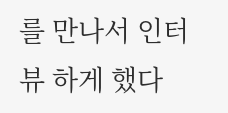를 만나서 인터뷰 하게 했다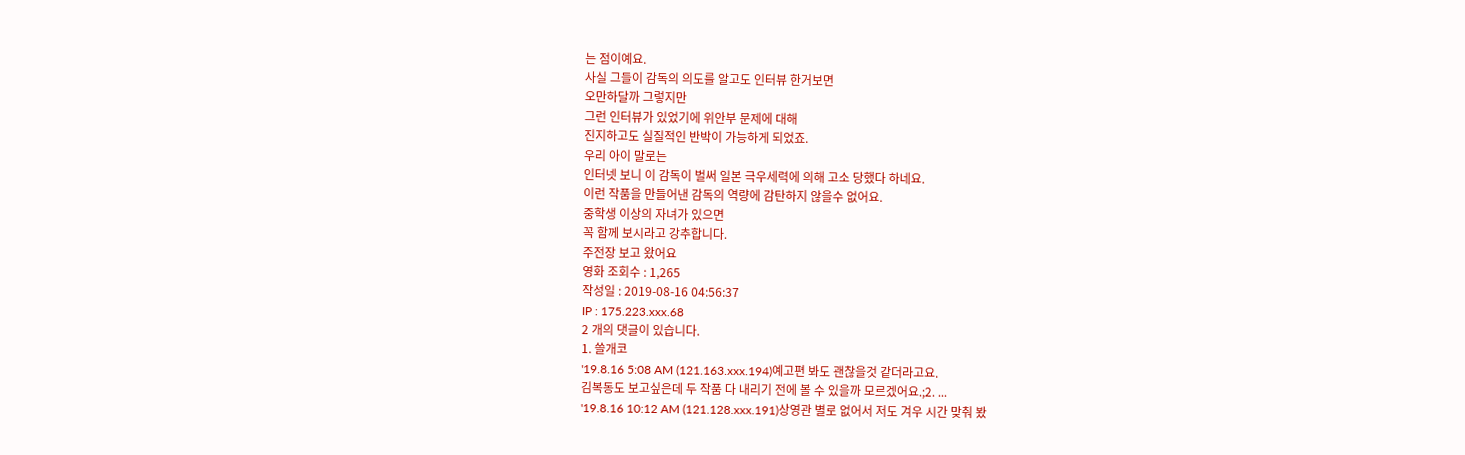는 점이예요.
사실 그들이 감독의 의도를 알고도 인터뷰 한거보면
오만하달까 그렇지만
그런 인터뷰가 있었기에 위안부 문제에 대해
진지하고도 실질적인 반박이 가능하게 되었죠.
우리 아이 말로는
인터넷 보니 이 감독이 벌써 일본 극우세력에 의해 고소 당했다 하네요.
이런 작품을 만들어낸 감독의 역량에 감탄하지 않을수 없어요.
중학생 이상의 자녀가 있으면
꼭 함께 보시라고 강추합니다.
주전장 보고 왔어요
영화 조회수 : 1,265
작성일 : 2019-08-16 04:56:37
IP : 175.223.xxx.68
2 개의 댓글이 있습니다.
1. 쓸개코
'19.8.16 5:08 AM (121.163.xxx.194)예고편 봐도 괜찮을것 같더라고요.
김복동도 보고싶은데 두 작품 다 내리기 전에 볼 수 있을까 모르겠어요.;2. ...
'19.8.16 10:12 AM (121.128.xxx.191)상영관 별로 없어서 저도 겨우 시간 맞춰 봤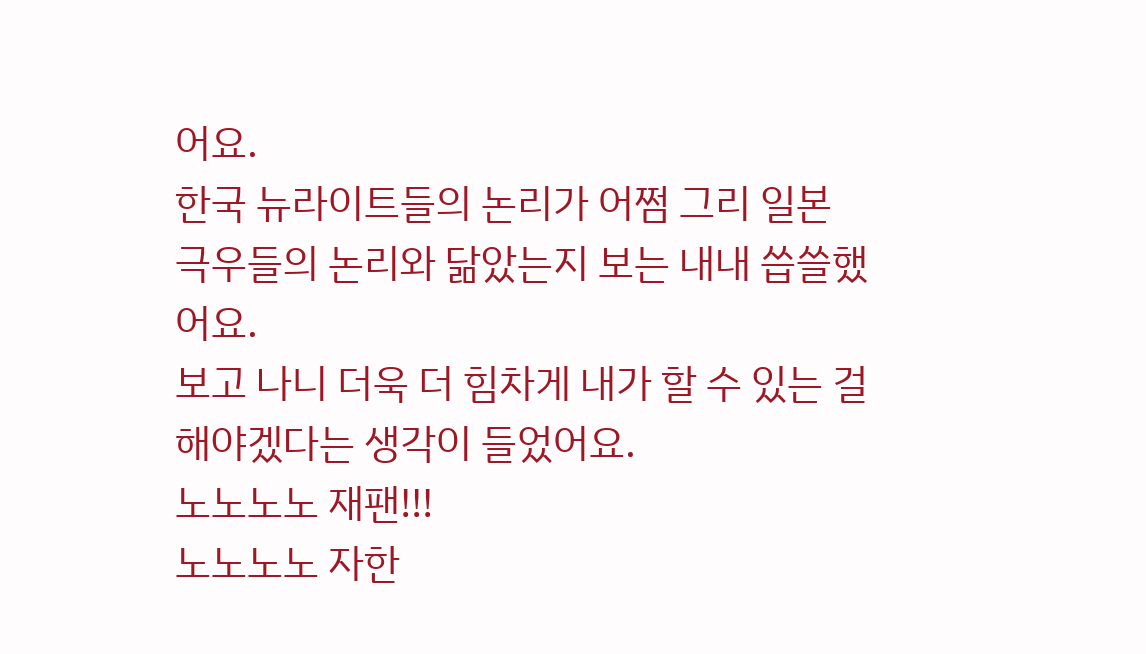어요.
한국 뉴라이트들의 논리가 어쩜 그리 일본 극우들의 논리와 닮았는지 보는 내내 씁쓸했어요.
보고 나니 더욱 더 힘차게 내가 할 수 있는 걸 해야겠다는 생각이 들었어요.
노노노노 재팬!!!
노노노노 자한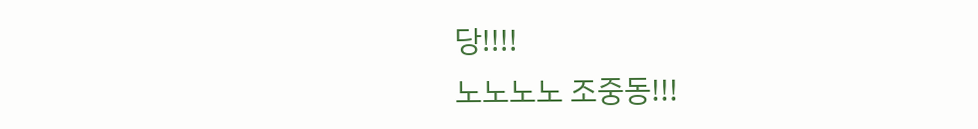당!!!!
노노노노 조중동!!!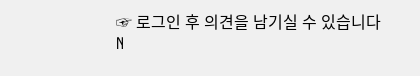☞ 로그인 후 의견을 남기실 수 있습니다
N